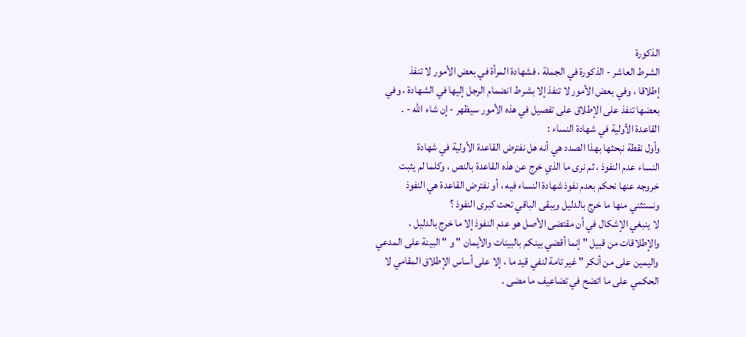الذكورة
الشرط العاشر - الذكورة في الجملة ، فشهادة المرأة في بعض الأمور لا تنفذ
إطلاقا ، وفي بعض الأمور لا تنفذ إلا بشرط انضمام الرجل إليها في الشهادة ، وفي
بعضها تنفذ على الإطلاق على تفصيل في هذه الأمور سيظهر - إن شاء الله - .
القاعدة الأولية في شهادة النساء :
وأول نقطة نبحثها بهذا الصدد هي أنه هل نفترض القاعدة الأولية في شهادة
النساء عدم النفوذ ، ثم نرى ما الذي خرج عن هذه القاعدة بالنص ، وكلما لم يثبت
خروجه عنها نحكم بعدم نفوذ شهادة النساء فيه ، أو نفترض القاعدة هي النفوذ
ونستثني منها ما خرج بالدليل ويبقى الباقي تحت كبرى النفوذ ؟
لا ينبغي الإشكال في أن مقتضى الأصل هو عدم النفوذ إلا ما خرج بالدليل ،
والإطلاقات من قبيل " إنما أقضي بينكم بالبينات والأيمان " و " البينة على المدعي
واليمين على من أنكر " غير تامة لنفي قيد ما ، إلا على أساس الإطلاق المقامي لا
الحكمي على ما اتضح في تضاعيف ما مضى .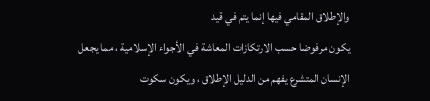والإطلاق المقامي فيها إنما يتم في قيد
يكون مرفوضا حسب الارتكازات المعاشة في الأجواء الإسلامية ، مما يجعل
الإنسان المتشرع يفهم من الدليل الإطلاق ، ويكون سكوت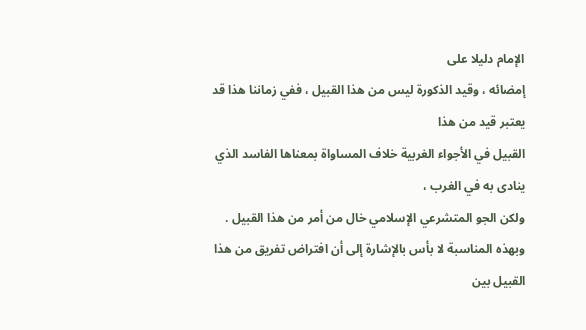الإمام دليلا على
إمضائه ، وقيد الذكورة ليس من هذا القبيل ، ففي زماننا هذا قد يعتبر قيد من هذا
القبيل في الأجواء الغربية خلاف المساواة بمعناها الفاسد الذي ينادى به في الغرب ،
ولكن الجو المتشرعي الإسلامي خال من أمر من هذا القبيل .
وبهذه المناسبة لا بأس بالإشارة إلى أن افتراض تفريق من هذا القبيل بين